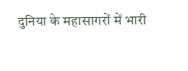दुनिया के महासागरों में भारी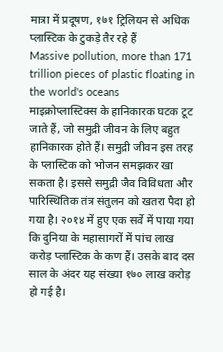मात्रा में प्रदूषण, १७१ ट्रिलियन से अधिक प्लास्टिक के टुकड़े तैर रहे हैं
Massive pollution, more than 171 trillion pieces of plastic floating in the world's oceans
माइक्रोप्लास्टिक्स के हानिकारक घटक टूट जाते हैं, जो समुद्री जीवन के लिए बहुत हानिकारक होते हैं। समुद्री जीवन इस तरह के प्लास्टिक को भोजन समझकर खा सकता है। इससे समुद्री जैव विविधता और पारिस्थितिक तंत्र संतुलन को खतरा पैदा हो गया है। २०१४ में हुए एक सर्वे में पाया गया कि दुनिया के महासागरों में पांच लाख करोड़ प्लास्टिक के कण हैं। उसके बाद दस साल के अंदर यह संख्या १७० लाख करोड़ हो गई है।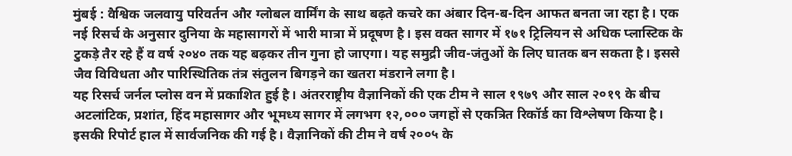मुंबई : वैश्विक जलवायु परिवर्तन और ग्लोबल वार्मिंग के साथ बढ़ते कचरे का अंबार दिन-ब-दिन आफत बनता जा रहा है। एक नई रिसर्च के अनुसार दुनिया के महासागरों में भारी मात्रा में प्रदूषण है। इस वक्त सागर में १७१ ट्रिलियन से अधिक प्लास्टिक के टुकड़े तैर रहे हैं व वर्ष २०४० तक यह बढ़कर तीन गुना हो जाएगा। यह समुद्री जीव-जंतुओं के लिए घातक बन सकता है। इससे जैव विविधता और पारिस्थितिक तंत्र संतुलन बिगड़ने का खतरा मंडराने लगा है।
यह रिसर्च जर्नल प्लोस वन में प्रकाशित हुई है। अंतरराष्ट्रीय वैज्ञानिकों की एक टीम ने साल १९७९ और साल २०१९ के बीच अटलांटिक, प्रशांत, हिंद महासागर और भूमध्य सागर में लगभग १२,००० जगहों से एकत्रित रिकॉर्ड का विश्लेषण किया है। इसकी रिपोर्ट हाल में सार्वजनिक की गई है। वैज्ञानिकों की टीम ने वर्ष २००५ के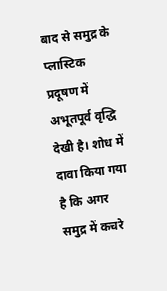बाद से समुद्र के प्लास्टिक प्रदूषण में अभूतपूर्व वृद्धि देखी है। शोध में दावा किया गया है कि अगर समुद्र में कचरे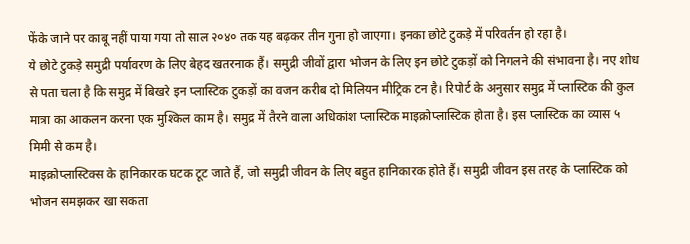फेंके जाने पर काबू नहीं पाया गया तो साल २०४० तक यह बढ़कर तीन गुना हो जाएगा। इनका छोटे टुकड़े में परिवर्तन हो रहा है।
ये छोटे टुकड़े समुद्री पर्यावरण के लिए बेहद खतरनाक हैं। समुद्री जीवों द्वारा भोजन के लिए इन छोटे टुकड़ों को निगलने की संभावना है। नए शोध से पता चला है कि समुद्र में बिखरे इन प्लास्टिक टुकड़ों का वजन करीब दो मिलियन मीट्रिक टन है। रिपोर्ट के अनुसार समुद्र में प्लास्टिक की कुल मात्रा का आकलन करना एक मुश्किल काम है। समुद्र में तैरने वाला अधिकांश प्लास्टिक माइक्रोप्लास्टिक होता है। इस प्लास्टिक का व्यास ५ मिमी से कम है।
माइक्रोप्लास्टिक्स के हानिकारक घटक टूट जाते हैं, जो समुद्री जीवन के लिए बहुत हानिकारक होते हैं। समुद्री जीवन इस तरह के प्लास्टिक को भोजन समझकर खा सकता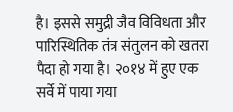है। इससे समुद्री जैव विविधता और पारिस्थितिक तंत्र संतुलन को खतरा पैदा हो गया है। २०१४ में हुए एक सर्वे में पाया गया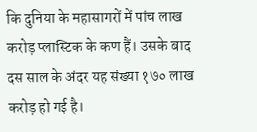कि दुनिया के महासागरों में पांच लाख करोड़ प्लास्टिक के कण हैं। उसके बाद दस साल के अंदर यह संख्या १७० लाख करोड़ हो गई है।